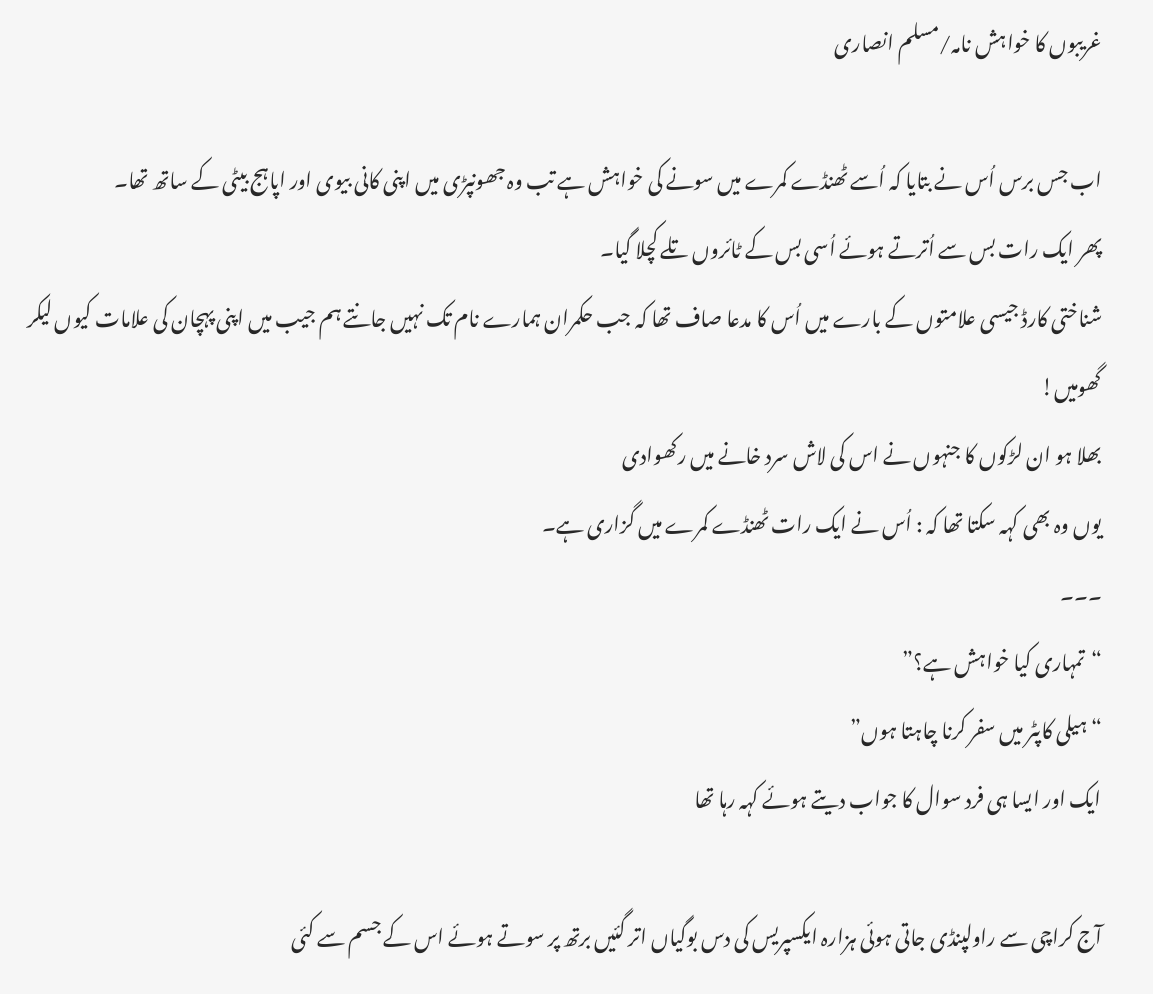غریبوں کا خواہش نامہ/مسلم انصاری

اب جس برس اُس نے بتایا کہ اُسے ٹھنڈے کمرے میں سونے کی خواہش ہے تب وہ جھونپڑی میں اپنی کانی بیوی اور اپاہج بیٹی کے ساتھ تھا۔
پھر ایک رات بس سے اُترتے ہوئے اُسی بس کے ٹائروں تلے کچلا گیا۔
شناختی کارڈ جیسی علامتوں کے بارے میں اُس کا مدعا صاف تھا کہ جب حکمران ہمارے نام تک نہیں جانتے ہم جیب میں اپنی پہچان کی علامات کیوں لیکر گھومیں!
بھلا ہو ان لڑکوں کا جنہوں نے اس کی لاش سرد خانے میں رکھوادی
یوں وہ بھی کہہ سکتا تھا کہ : اُس نے ایک رات ٹھنڈے کمرے میں گزاری ہے۔
۔۔۔
“تمہاری کیا خواہش ہے؟”
“ہیلی کاپٹر میں سفر کرنا چاہتا ہوں”
ایک اور ایسا ہی فرد سوال کا جواب دیتے ہوئے کہہ رہا تھا

آج کراچی سے راولپنڈی جاتی ہوئی ہزارہ ایکسپریس کی دس بوگیاں اتر گئیں برتھ پر سوتے ہوئے اس کے جسم سے کئی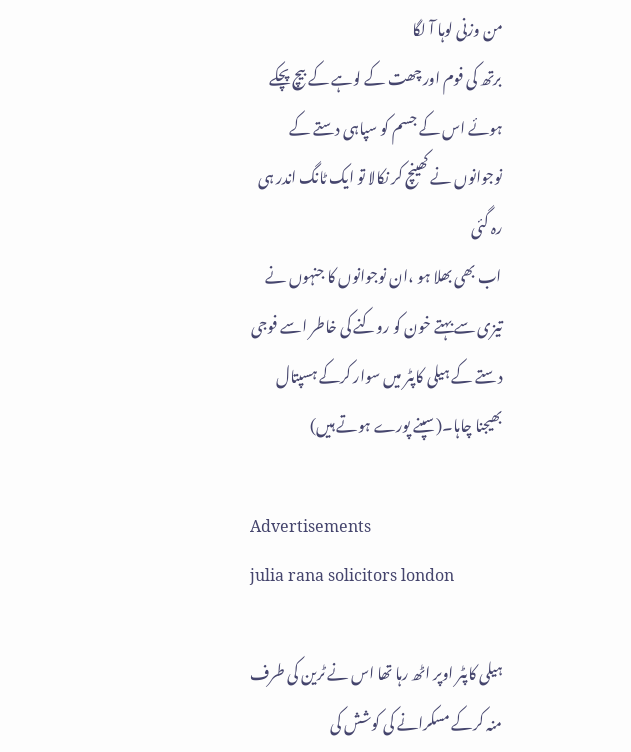من وزنی لوہا آ لگا
برتھ کی فوم اور چھت کے لوہے کے بیچ پچکے ہوئے اس کے جسم کو سپاہی دستے کے نوجوانوں نے کھینچ کر نکالا تو ایک ٹانگ اندر ہی رہ گئی
اب بھی بھلا ہو ،ان نوجوانوں کا جنہوں نے تیزی سے بہتے خون کو روکنے کی خاطر اسے فوجی دستے کے ہیلی کاپٹر میں سوار کرکے ہسپتال بھیجنا چاہا۔(سپنے پورے ہوتے ہیں)

Advertisements
julia rana solicitors london

ہیلی کاپٹر اوپر اٹھ رہا تھا اس نے ٹرین کی طرف منہ کرکے مسکرانے کی کوشش کی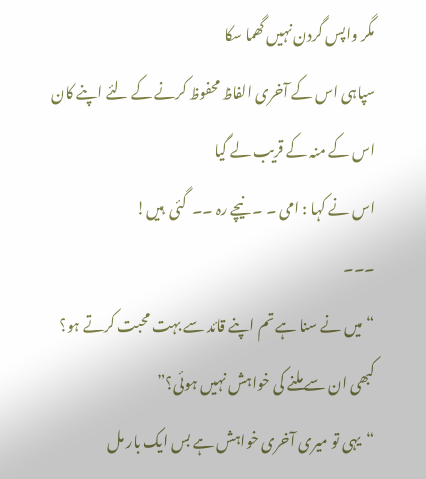مگر واپس گردن نہیں گھما سکا
سپاہی اس کے آخری الفاظ محفوظ کرنے کے لئے اپنے کان اس کے منہ کے قریب لے گیا
اس نے کہا : امی ۔ ۔ نیچے رہ ۔۔  گئی  ہیں!
۔۔۔
“میں نے سنا ہے تم اپنے قائد سے بہت محبت کرتے ہو؟ کبھی ان سے ملنے کی خواہش نہیں ہوئی؟”
“یہی تو میری آخری خواہش ہے بس ایک بار مل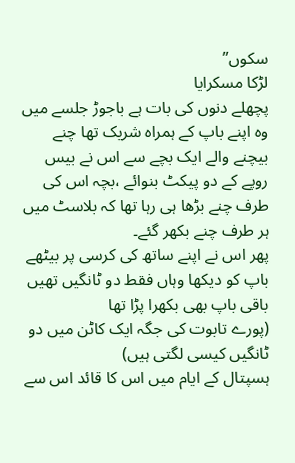سکوں”
لڑکا مسکرایا
پچھلے دنوں کی بات ہے باجوڑ جلسے میں وہ اپنے باپ کے ہمراہ شریک تھا چنے بیچنے والے ایک بچے سے اس نے بیس روپے کے دو پیکٹ بنوائے ،بچہ اس کی طرف چنے بڑھا ہی رہا تھا کہ بلاسٹ میں ہر طرف چنے بکھر گئے۔
پھر اس نے اپنے ساتھ کی کرسی پر بیٹھے باپ کو دیکھا وہاں فقط دو ٹانگیں تھیں
باقی باپ بھی بکھرا پڑا تھا
(پورے تابوت کی جگہ ایک کاٹن میں دو ٹانگیں کیسی لگتی ہیں)
ہسپتال کے ایام میں اس کا قائد اس سے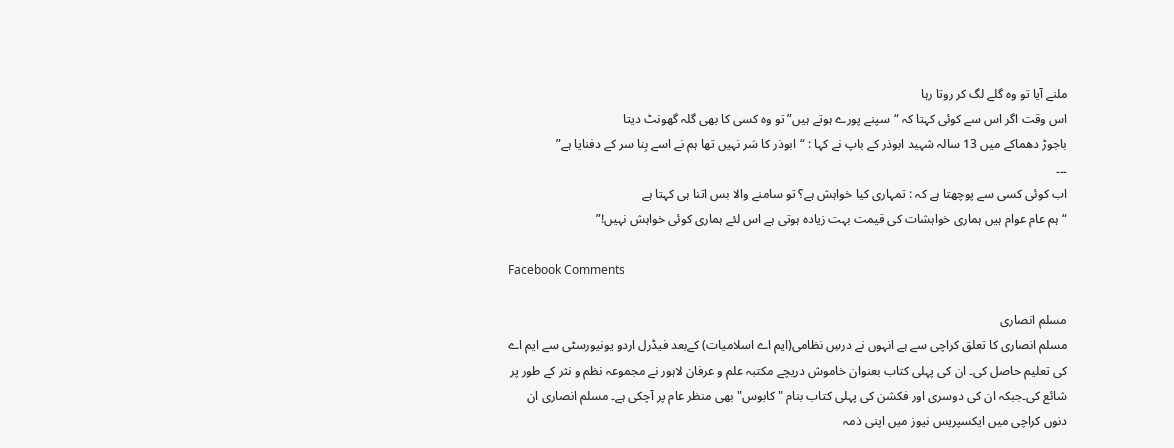ملنے آیا تو وہ گلے لگ کر روتا رہا
اس وقت اگر اس سے کوئی کہتا کہ “سپنے پورے ہوتے ہیں” تو وہ کسی کا بھی گلہ گھونٹ دیتا
باجوڑ دھماکے میں 13 سالہ شہید ابوذر کے باپ نے کہا : “ابوذر کا سَر نہیں تھا ہم نے اسے بِنا سر کے دفنایا ہے”
۔۔۔
اب کوئی کسی سے پوچھتا ہے کہ : تمہاری کیا خواہش ہے؟ تو سامنے والا بس اتنا ہی کہتا ہے
“ہم عام عوام ہیں ہماری خواہشات کی قیمت بہت زیادہ ہوتی ہے اس لئے ہماری کوئی خواہش نہیں!”

Facebook Comments

مسلم انصاری
مسلم انصاری کا تعلق کراچی سے ہے انہوں نے درسِ نظامی(ایم اے اسلامیات) کےبعد فیڈرل اردو یونیورسٹی سے ایم اے کی تعلیم حاصل کی۔ ان کی پہلی کتاب بعنوان خاموش دریچے مکتبہ علم و عرفان لاہور نے مجموعہ نظم و نثر کے طور پر شائع کی۔جبکہ ان کی دوسری اور فکشن کی پہلی کتاب بنام "کابوس"بھی منظر عام پر آچکی ہے۔ مسلم انصاری ان دنوں کراچی میں ایکسپریس نیوز میں اپنی ذمہ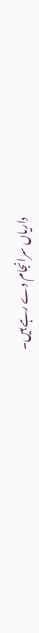داریاں سرانجام دے رہے ہیں۔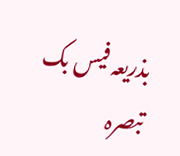بذریعہ فیس بک تبصرہ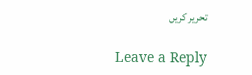تحریر کریں

Leave a Reply